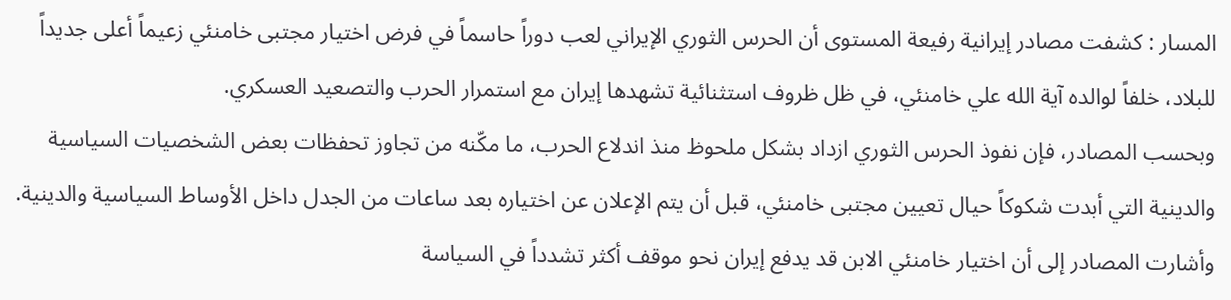المسار : كشفت مصادر إيرانية رفيعة المستوى أن الحرس الثوري الإيراني لعب دوراً حاسماً في فرض اختيار مجتبى خامنئي زعيماً أعلى جديداً للبلاد، خلفاً لوالده آية الله علي خامنئي، في ظل ظروف استثنائية تشهدها إيران مع استمرار الحرب والتصعيد العسكري.
وبحسب المصادر، فإن نفوذ الحرس الثوري ازداد بشكل ملحوظ منذ اندلاع الحرب، ما مكّنه من تجاوز تحفظات بعض الشخصيات السياسية والدينية التي أبدت شكوكاً حيال تعيين مجتبى خامنئي، قبل أن يتم الإعلان عن اختياره بعد ساعات من الجدل داخل الأوساط السياسية والدينية.
وأشارت المصادر إلى أن اختيار خامنئي الابن قد يدفع إيران نحو موقف أكثر تشدداً في السياسة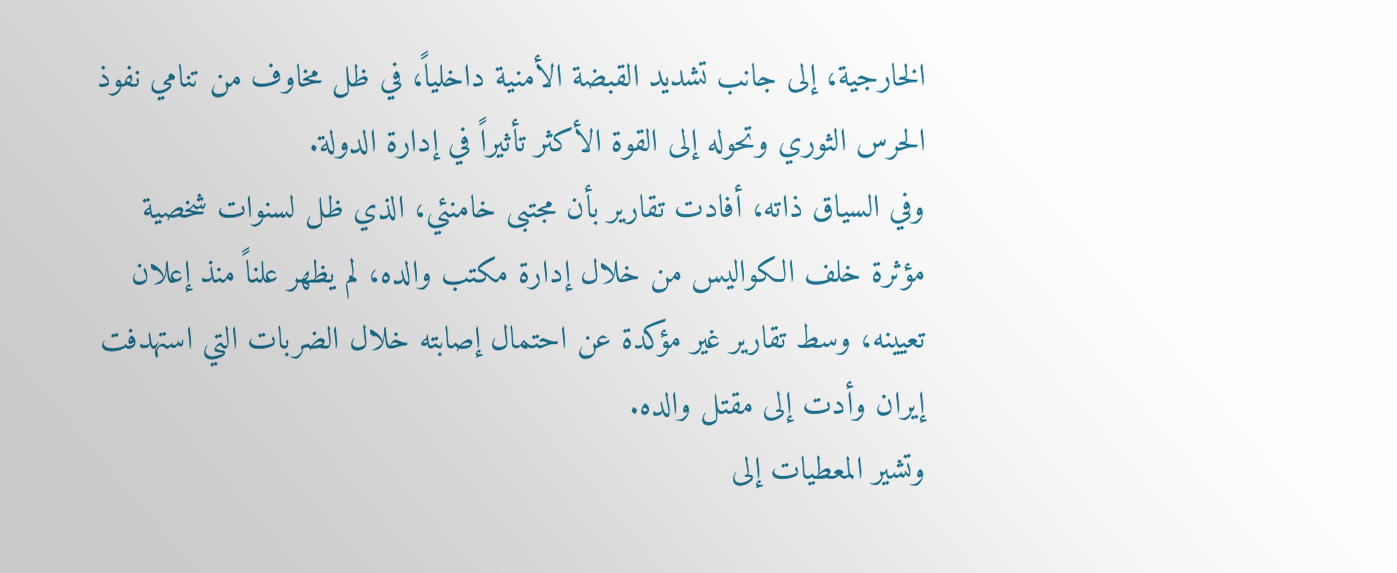الخارجية، إلى جانب تشديد القبضة الأمنية داخلياً، في ظل مخاوف من تنامي نفوذ الحرس الثوري وتحوله إلى القوة الأكثر تأثيراً في إدارة الدولة.
وفي السياق ذاته، أفادت تقارير بأن مجتبى خامنئي، الذي ظل لسنوات شخصية مؤثرة خلف الكواليس من خلال إدارة مكتب والده، لم يظهر علناً منذ إعلان تعيينه، وسط تقارير غير مؤكدة عن احتمال إصابته خلال الضربات التي استهدفت إيران وأدت إلى مقتل والده.
وتشير المعطيات إلى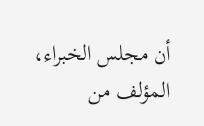أن مجلس الخبراء، المؤلف من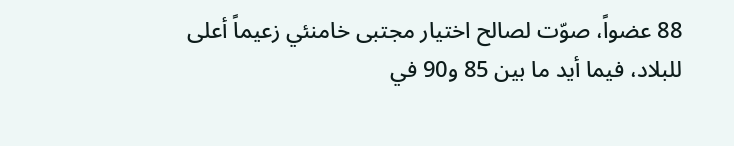88 عضواً، صوّت لصالح اختيار مجتبى خامنئي زعيماً أعلى للبلاد، فيما أيد ما بين 85 و90 في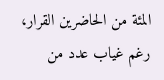المئة من الحاضرين القرار، رغم غياب عدد من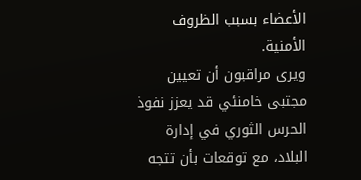الأعضاء بسبب الظروف الأمنية.
ويرى مراقبون أن تعيين مجتبى خامنئي قد يعزز نفوذ الحرس الثوري في إدارة البلاد، مع توقعات بأن تتجه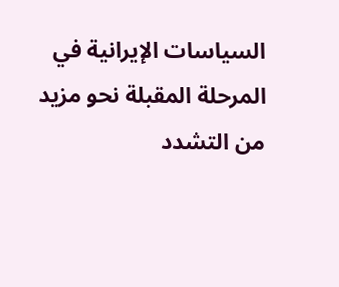السياسات الإيرانية في المرحلة المقبلة نحو مزيد من التشدد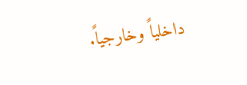داخلياً وخارجياً.